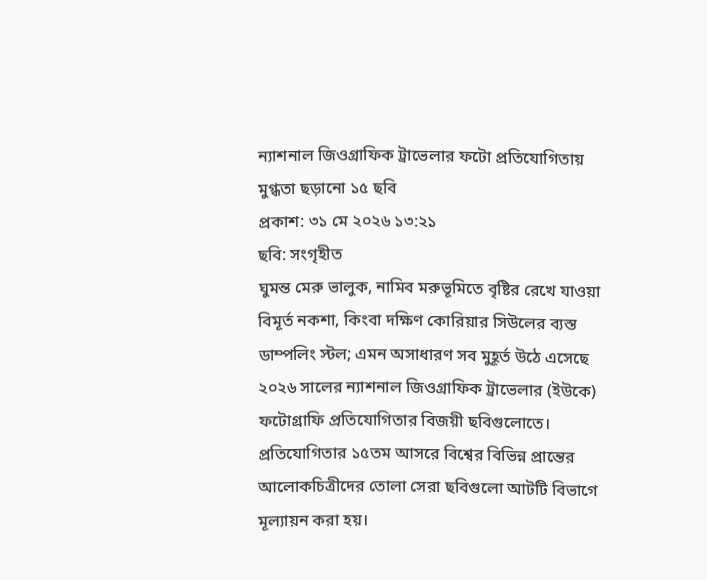ন্যাশনাল জিওগ্রাফিক ট্রাভেলার ফটো প্রতিযোগিতায় মুগ্ধতা ছড়ানো ১৫ ছবি
প্রকাশ: ৩১ মে ২০২৬ ১৩:২১
ছবি: সংগৃহীত
ঘুমন্ত মেরু ভালুক, নামিব মরুভূমিতে বৃষ্টির রেখে যাওয়া বিমূর্ত নকশা, কিংবা দক্ষিণ কোরিয়ার সিউলের ব্যস্ত ডাম্পলিং স্টল; এমন অসাধারণ সব মুহূর্ত উঠে এসেছে ২০২৬ সালের ন্যাশনাল জিওগ্রাফিক ট্রাভেলার (ইউকে) ফটোগ্রাফি প্রতিযোগিতার বিজয়ী ছবিগুলোতে।
প্রতিযোগিতার ১৫তম আসরে বিশ্বের বিভিন্ন প্রান্তের আলোকচিত্রীদের তোলা সেরা ছবিগুলো আটটি বিভাগে মূল্যায়ন করা হয়।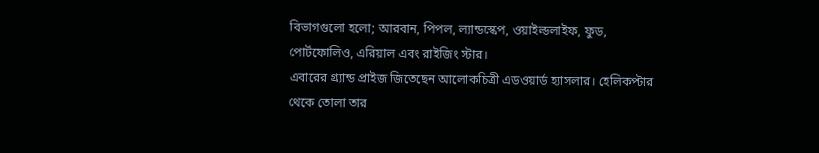বিভাগগুলো হলো; আরবান, পিপল, ল্যান্ডস্কেপ, ওয়াইল্ডলাইফ, ফুড, পোর্টফোলিও, এরিয়াল এবং রাইজিং স্টার।
এবারের গ্র্যান্ড প্রাইজ জিতেছেন আলোকচিত্রী এডওয়ার্ড হ্যাসলার। হেলিকপ্টার থেকে তোলা তার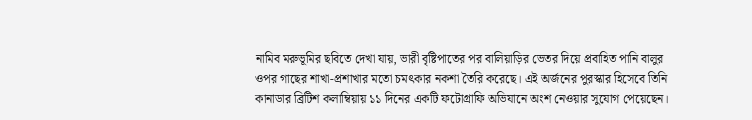নামিব মরুভূমির ছবিতে দেখা যায়, ভারী বৃষ্টিপাতের পর বালিয়াড়ির ভেতর দিয়ে প্রবাহিত পানি বালুর ওপর গাছের শাখা-প্রশাখার মতো চমৎকার নকশা তৈরি করেছে। এই অর্জনের পুরস্কার হিসেবে তিনি কানাডার ব্রিটিশ কলাম্বিয়ায় ১১ দিনের একটি ফটোগ্রাফি অভিযানে অংশ নেওয়ার সুযোগ পেয়েছেন।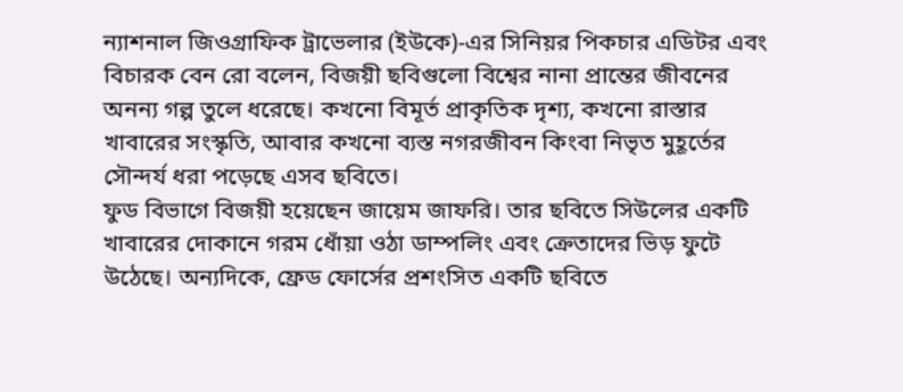ন্যাশনাল জিওগ্রাফিক ট্রাভেলার (ইউকে)-এর সিনিয়র পিকচার এডিটর এবং বিচারক বেন রো বলেন, বিজয়ী ছবিগুলো বিশ্বের নানা প্রান্তের জীবনের অনন্য গল্প তুলে ধরেছে। কখনো বিমূর্ত প্রাকৃতিক দৃশ্য, কখনো রাস্তার খাবারের সংস্কৃতি, আবার কখনো ব্যস্ত নগরজীবন কিংবা নিভৃত মুহূর্তের সৌন্দর্য ধরা পড়েছে এসব ছবিতে।
ফুড বিভাগে বিজয়ী হয়েছেন জায়েম জাফরি। তার ছবিতে সিউলের একটি খাবারের দোকানে গরম ধোঁয়া ওঠা ডাম্পলিং এবং ক্রেতাদের ভিড় ফুটে উঠেছে। অন্যদিকে, ফ্রেড ফোর্সের প্রশংসিত একটি ছবিতে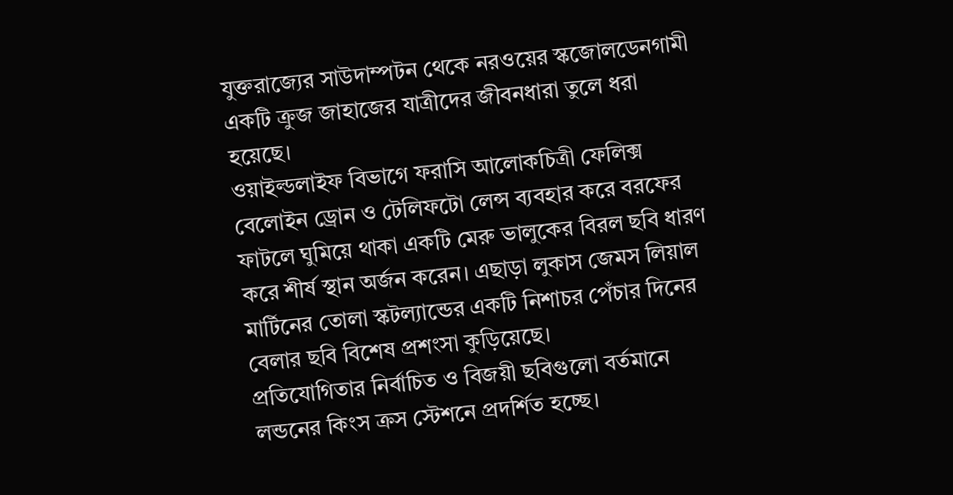যুক্তরাজ্যের সাউদাম্পটন থেকে নরওয়ের স্কজোলডেনগামী একটি ক্রুজ জাহাজের যাত্রীদের জীবনধারা তুলে ধরা হয়েছে।
ওয়াইল্ডলাইফ বিভাগে ফরাসি আলোকচিত্রী ফেলিক্স বেলোইন ড্রোন ও টেলিফটো লেন্স ব্যবহার করে বরফের ফাটলে ঘুমিয়ে থাকা একটি মেরু ভালুকের বিরল ছবি ধারণ করে শীর্ষ স্থান অর্জন করেন। এছাড়া লুকাস জেমস লিয়াল মার্টিনের তোলা স্কটল্যান্ডের একটি নিশাচর পেঁচার দিনের বেলার ছবি বিশেষ প্রশংসা কুড়িয়েছে।
প্রতিযোগিতার নির্বাচিত ও বিজয়ী ছবিগুলো বর্তমানে লন্ডনের কিংস ক্রস স্টেশনে প্রদর্শিত হচ্ছে।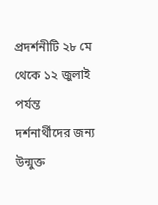প্রদর্শনীটি ২৮ মে থেকে ১২ জুলাই পর্যন্ত দর্শনার্থীদের জন্য উন্মুক্ত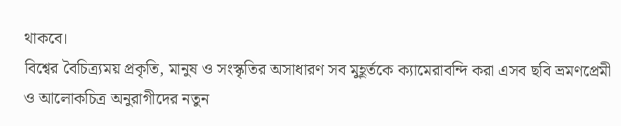থাকবে।
বিশ্বের বৈচিত্র্যময় প্রকৃতি, মানুষ ও সংস্কৃতির অসাধারণ সব মুহূর্তকে ক্যামেরাবন্দি করা এসব ছবি ভ্রমণপ্রেমী ও আলোকচিত্র অনুরাগীদের নতুন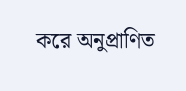করে অনুপ্রাণিত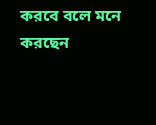করবে বলে মনে করছেন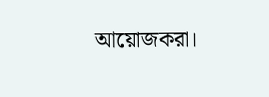আয়োজকরা।